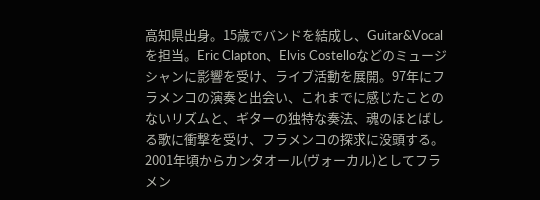高知県出身。15歳でバンドを結成し、Guitar&Vocalを担当。Eric Clapton、Elvis Costelloなどのミュージシャンに影響を受け、ライブ活動を展開。97年にフラメンコの演奏と出会い、これまでに感じたことのないリズムと、ギターの独特な奏法、魂のほとばしる歌に衝撃を受け、フラメンコの探求に没頭する。2001年頃からカンタオール(ヴォーカル)としてフラメン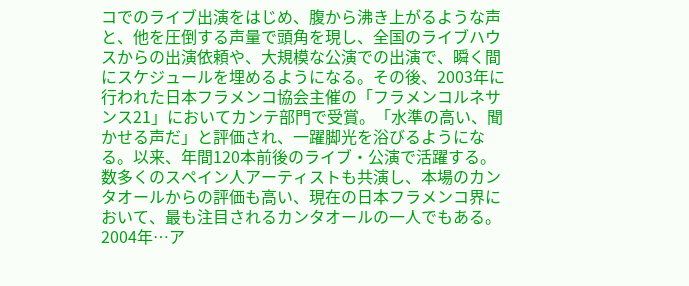コでのライブ出演をはじめ、腹から沸き上がるような声と、他を圧倒する声量で頭角を現し、全国のライブハウスからの出演依頼や、大規模な公演での出演で、瞬く間にスケジュールを埋めるようになる。その後、2003年に行われた日本フラメンコ協会主催の「フラメンコルネサンス21」においてカンテ部門で受賞。「水準の高い、聞かせる声だ」と評価され、一躍脚光を浴びるようになる。以来、年間120本前後のライブ・公演で活躍する。数多くのスペイン人アーティストも共演し、本場のカンタオールからの評価も高い、現在の日本フラメンコ界において、最も注目されるカンタオールの一人でもある。2004年…ア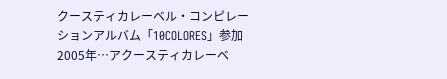クースティカレーベル・コンピレーションアルバム「10COLORES」参加2005年…アクースティカレーベ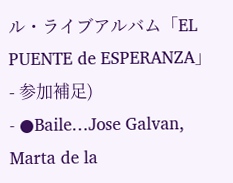ル・ライブアルバム「EL PUENTE de ESPERANZA」
- 参加補足)
- ●Baile…Jose Galvan, Marta de la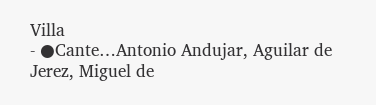Villa
- ●Cante…Antonio Andujar, Aguilar de Jerez, Miguel de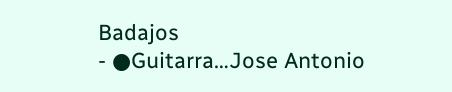Badajos
- ●Guitarra…Jose Antonio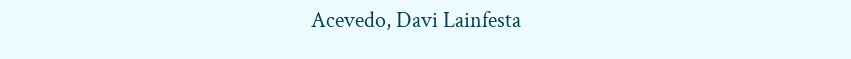Acevedo, Davi Lainfesta